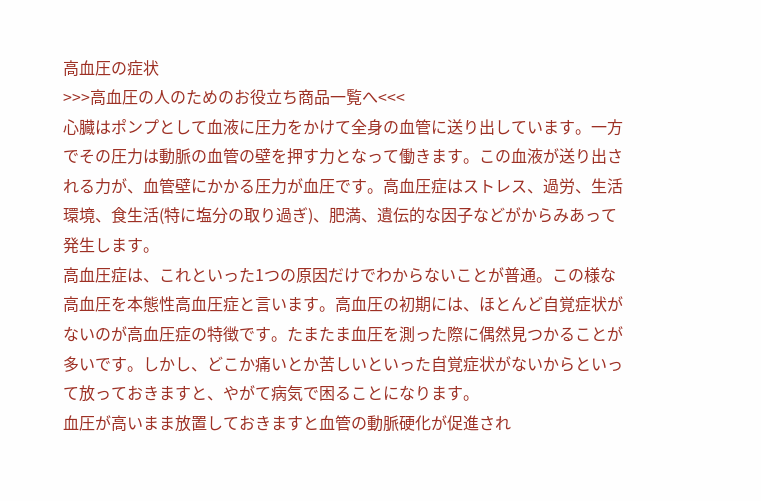高血圧の症状
>>>高血圧の人のためのお役立ち商品一覧へ<<<
心臓はポンプとして血液に圧力をかけて全身の血管に送り出しています。一方でその圧力は動脈の血管の壁を押す力となって働きます。この血液が送り出される力が、血管壁にかかる圧力が血圧です。高血圧症はストレス、過労、生活環境、食生活(特に塩分の取り過ぎ)、肥満、遺伝的な因子などがからみあって発生します。
高血圧症は、これといった1つの原因だけでわからないことが普通。この様な高血圧を本態性高血圧症と言います。高血圧の初期には、ほとんど自覚症状がないのが高血圧症の特徴です。たまたま血圧を測った際に偶然見つかることが多いです。しかし、どこか痛いとか苦しいといった自覚症状がないからといって放っておきますと、やがて病気で困ることになります。
血圧が高いまま放置しておきますと血管の動脈硬化が促進され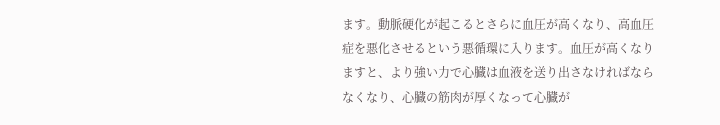ます。動脈硬化が起こるとさらに血圧が高くなり、高血圧症を悪化させるという悪循環に入ります。血圧が高くなりますと、より強い力で心臓は血液を送り出さなければならなくなり、心臓の筋肉が厚くなって心臓が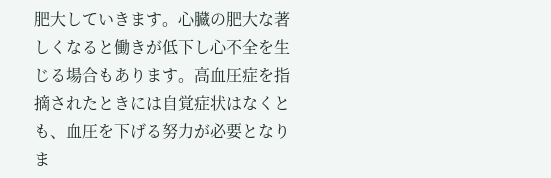肥大していきます。心臓の肥大な著しくなると働きが低下し心不全を生じる場合もあります。高血圧症を指摘されたときには自覚症状はなくとも、血圧を下げる努力が必要となりま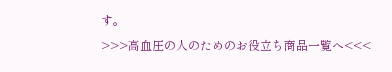す。
>>>高血圧の人のためのお役立ち商品一覧へ<<<